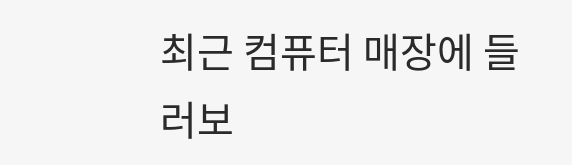최근 컴퓨터 매장에 들러보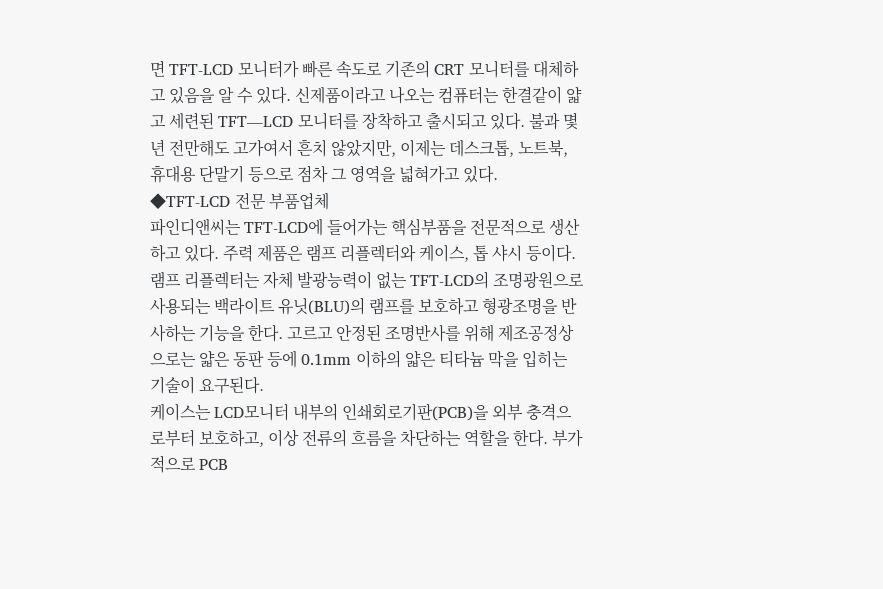면 TFT-LCD 모니터가 빠른 속도로 기존의 CRT 모니터를 대체하고 있음을 알 수 있다. 신제품이라고 나오는 컴퓨터는 한결같이 얇고 세련된 TFT―LCD 모니터를 장착하고 출시되고 있다. 불과 몇 년 전만해도 고가여서 흔치 않았지만, 이제는 데스크톱, 노트북, 휴대용 단말기 등으로 점차 그 영역을 넓혀가고 있다.
◆TFT-LCD 전문 부품업체
파인디앤씨는 TFT-LCD에 들어가는 핵심부품을 전문적으로 생산하고 있다. 주력 제품은 램프 리플렉터와 케이스, 톱 샤시 등이다. 램프 리플렉터는 자체 발광능력이 없는 TFT-LCD의 조명광원으로 사용되는 백라이트 유닛(BLU)의 램프를 보호하고 형광조명을 반사하는 기능을 한다. 고르고 안정된 조명반사를 위해 제조공정상으로는 얇은 동판 등에 0.1mm 이하의 얇은 티타늄 막을 입히는 기술이 요구된다.
케이스는 LCD모니터 내부의 인쇄회로기판(PCB)을 외부 충격으로부터 보호하고, 이상 전류의 흐름을 차단하는 역할을 한다. 부가적으로 PCB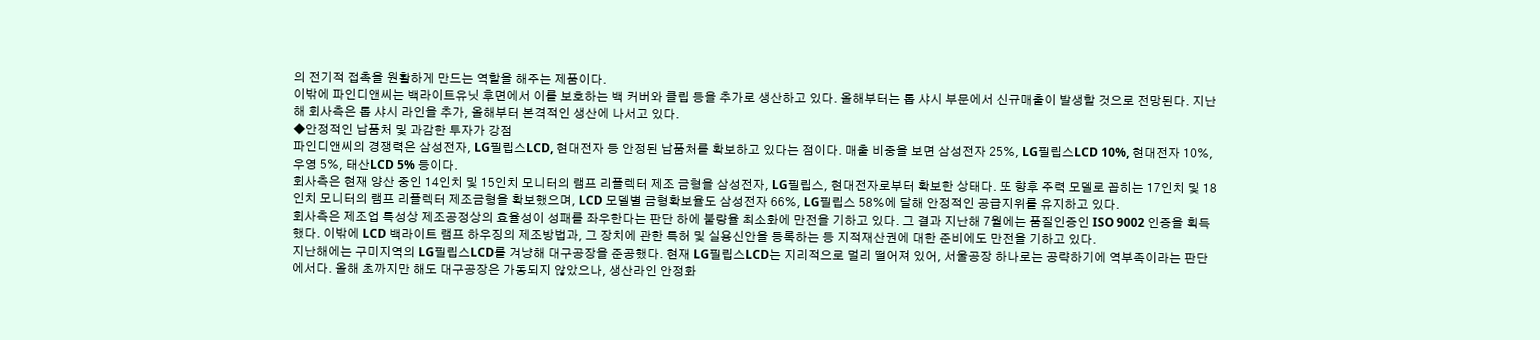의 전기적 접촉을 원활하게 만드는 역할을 해주는 제품이다.
이밖에 파인디앤씨는 백라이트유닛 후면에서 이를 보호하는 백 커버와 클립 등을 추가로 생산하고 있다. 올해부터는 톱 샤시 부문에서 신규매출이 발생할 것으로 전망된다. 지난해 회사측은 톱 샤시 라인을 추가, 올해부터 본격적인 생산에 나서고 있다.
◆안정적인 납품처 및 과감한 투자가 강점
파인디앤씨의 경쟁력은 삼성전자, LG필립스LCD, 현대전자 등 안정된 납품처를 확보하고 있다는 점이다. 매출 비중을 보면 삼성전자 25%, LG필립스LCD 10%, 현대전자 10%, 우영 5%, 태산LCD 5% 등이다.
회사측은 현재 양산 중인 14인치 및 15인치 모니터의 램프 리플렉터 제조 금형을 삼성전자, LG필립스, 현대전자로부터 확보한 상태다. 또 향후 주력 모델로 꼽히는 17인치 및 18인치 모니터의 램프 리플렉터 제조금형을 확보했으며, LCD 모델별 금형확보율도 삼성전자 66%, LG필립스 58%에 달해 안정적인 공급지위를 유지하고 있다.
회사측은 제조업 특성상 제조공정상의 효율성이 성패를 좌우한다는 판단 하에 불량율 최소화에 만전을 기하고 있다. 그 결과 지난해 7월에는 품질인증인 ISO 9002 인증을 획득했다. 이밖에 LCD 백라이트 램프 하우징의 제조방법과, 그 장치에 관한 특허 및 실용신안을 등록하는 등 지적재산권에 대한 준비에도 만전을 기하고 있다.
지난해에는 구미지역의 LG필립스LCD를 겨냥해 대구공장을 준공했다. 현재 LG필립스LCD는 지리적으로 멀리 떨어져 있어, 서울공장 하나로는 공략하기에 역부족이라는 판단에서다. 올해 초까지만 해도 대구공장은 가동되지 않았으나, 생산라인 안정화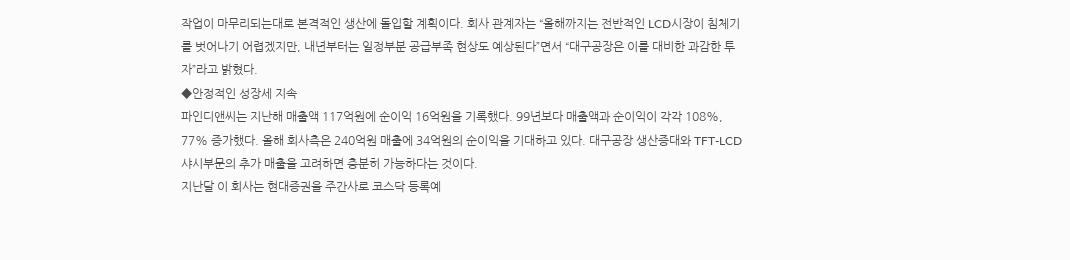작업이 마무리되는대로 본격적인 생산에 돌입할 계획이다. 회사 관계자는 “올해까지는 전반적인 LCD시장이 침체기를 벗어나기 어렵겠지만, 내년부터는 일정부분 공급부족 현상도 예상된다”면서 “대구공장은 이를 대비한 과감한 투자”라고 밝혔다.
◆안정적인 성장세 지속
파인디앤씨는 지난해 매출액 117억원에 순이익 16억원을 기록했다. 99년보다 매출액과 순이익이 각각 108%, 77% 증가했다. 올해 회사측은 240억원 매출에 34억원의 순이익을 기대하고 있다. 대구공장 생산증대와 TFT-LCD 샤시부문의 추가 매출을 고려하면 충분히 가능하다는 것이다.
지난달 이 회사는 현대증권을 주간사로 코스닥 등록예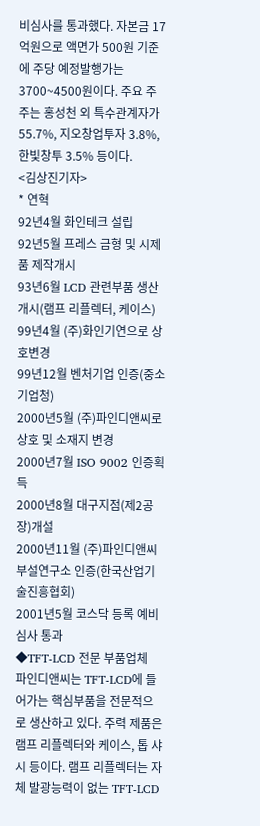비심사를 통과했다. 자본금 17억원으로 액면가 500원 기준에 주당 예정발행가는 3700~4500원이다. 주요 주주는 홍성천 외 특수관계자가 55.7%, 지오창업투자 3.8%, 한빛창투 3.5% 등이다.
<김상진기자>
* 연혁
92년4월 화인테크 설립
92년5월 프레스 금형 및 시제품 제작개시
93년6월 LCD 관련부품 생산개시(램프 리플렉터, 케이스)
99년4월 (주)화인기연으로 상호변경
99년12월 벤처기업 인증(중소기업청)
2000년5월 (주)파인디앤씨로 상호 및 소재지 변경
2000년7월 ISO 9002 인증획득
2000년8월 대구지점(제2공장)개설
2000년11월 (주)파인디앤씨 부설연구소 인증(한국산업기술진흥협회)
2001년5월 코스닥 등록 예비심사 통과
◆TFT-LCD 전문 부품업체
파인디앤씨는 TFT-LCD에 들어가는 핵심부품을 전문적으로 생산하고 있다. 주력 제품은 램프 리플렉터와 케이스, 톱 샤시 등이다. 램프 리플렉터는 자체 발광능력이 없는 TFT-LCD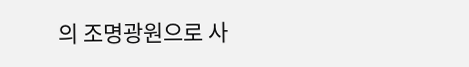의 조명광원으로 사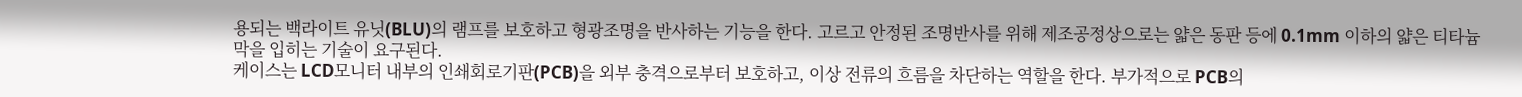용되는 백라이트 유닛(BLU)의 램프를 보호하고 형광조명을 반사하는 기능을 한다. 고르고 안정된 조명반사를 위해 제조공정상으로는 얇은 동판 등에 0.1mm 이하의 얇은 티타늄 막을 입히는 기술이 요구된다.
케이스는 LCD모니터 내부의 인쇄회로기판(PCB)을 외부 충격으로부터 보호하고, 이상 전류의 흐름을 차단하는 역할을 한다. 부가적으로 PCB의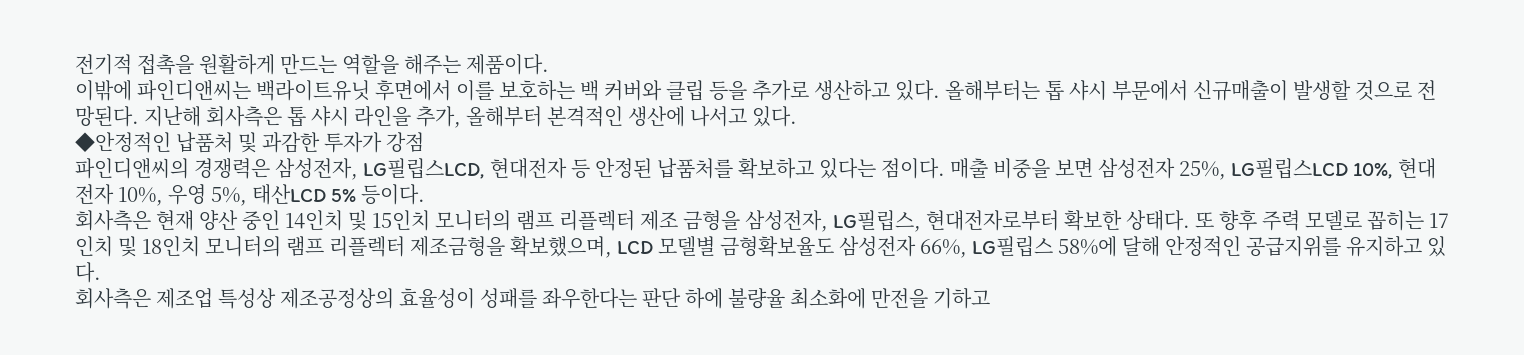전기적 접촉을 원활하게 만드는 역할을 해주는 제품이다.
이밖에 파인디앤씨는 백라이트유닛 후면에서 이를 보호하는 백 커버와 클립 등을 추가로 생산하고 있다. 올해부터는 톱 샤시 부문에서 신규매출이 발생할 것으로 전망된다. 지난해 회사측은 톱 샤시 라인을 추가, 올해부터 본격적인 생산에 나서고 있다.
◆안정적인 납품처 및 과감한 투자가 강점
파인디앤씨의 경쟁력은 삼성전자, LG필립스LCD, 현대전자 등 안정된 납품처를 확보하고 있다는 점이다. 매출 비중을 보면 삼성전자 25%, LG필립스LCD 10%, 현대전자 10%, 우영 5%, 태산LCD 5% 등이다.
회사측은 현재 양산 중인 14인치 및 15인치 모니터의 램프 리플렉터 제조 금형을 삼성전자, LG필립스, 현대전자로부터 확보한 상태다. 또 향후 주력 모델로 꼽히는 17인치 및 18인치 모니터의 램프 리플렉터 제조금형을 확보했으며, LCD 모델별 금형확보율도 삼성전자 66%, LG필립스 58%에 달해 안정적인 공급지위를 유지하고 있다.
회사측은 제조업 특성상 제조공정상의 효율성이 성패를 좌우한다는 판단 하에 불량율 최소화에 만전을 기하고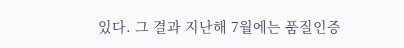있다. 그 결과 지난해 7월에는 품질인증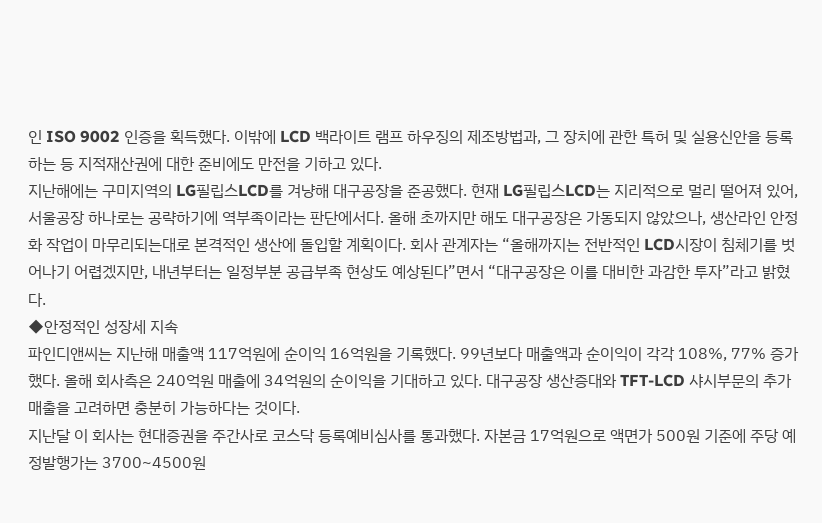인 ISO 9002 인증을 획득했다. 이밖에 LCD 백라이트 램프 하우징의 제조방법과, 그 장치에 관한 특허 및 실용신안을 등록하는 등 지적재산권에 대한 준비에도 만전을 기하고 있다.
지난해에는 구미지역의 LG필립스LCD를 겨냥해 대구공장을 준공했다. 현재 LG필립스LCD는 지리적으로 멀리 떨어져 있어, 서울공장 하나로는 공략하기에 역부족이라는 판단에서다. 올해 초까지만 해도 대구공장은 가동되지 않았으나, 생산라인 안정화 작업이 마무리되는대로 본격적인 생산에 돌입할 계획이다. 회사 관계자는 “올해까지는 전반적인 LCD시장이 침체기를 벗어나기 어렵겠지만, 내년부터는 일정부분 공급부족 현상도 예상된다”면서 “대구공장은 이를 대비한 과감한 투자”라고 밝혔다.
◆안정적인 성장세 지속
파인디앤씨는 지난해 매출액 117억원에 순이익 16억원을 기록했다. 99년보다 매출액과 순이익이 각각 108%, 77% 증가했다. 올해 회사측은 240억원 매출에 34억원의 순이익을 기대하고 있다. 대구공장 생산증대와 TFT-LCD 샤시부문의 추가 매출을 고려하면 충분히 가능하다는 것이다.
지난달 이 회사는 현대증권을 주간사로 코스닥 등록예비심사를 통과했다. 자본금 17억원으로 액면가 500원 기준에 주당 예정발행가는 3700~4500원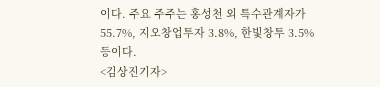이다. 주요 주주는 홍성천 외 특수관계자가 55.7%, 지오창업투자 3.8%, 한빛창투 3.5% 등이다.
<김상진기자>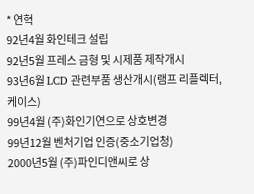* 연혁
92년4월 화인테크 설립
92년5월 프레스 금형 및 시제품 제작개시
93년6월 LCD 관련부품 생산개시(램프 리플렉터, 케이스)
99년4월 (주)화인기연으로 상호변경
99년12월 벤처기업 인증(중소기업청)
2000년5월 (주)파인디앤씨로 상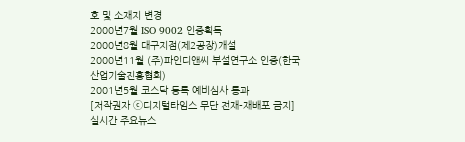호 및 소재지 변경
2000년7월 ISO 9002 인증획득
2000년8월 대구지점(제2공장)개설
2000년11월 (주)파인디앤씨 부설연구소 인증(한국산업기술진흥협회)
2001년5월 코스닥 등록 예비심사 통과
[저작권자 ⓒ디지털타임스 무단 전재-재배포 금지]
실시간 주요뉴스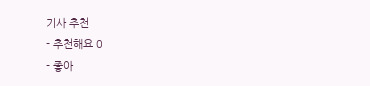기사 추천
- 추천해요 0
- 좋아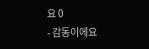요 0
- 감동이에요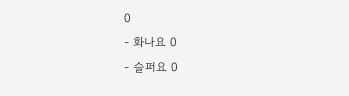0
- 화나요 0
- 슬퍼요 0